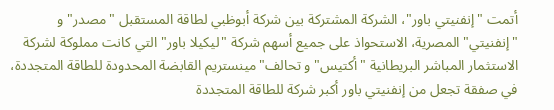أتمت "إنفنيتي باور"، الشركة المشتركة بين شركة أبوظبي لطاقة المستقبل "مصدر" و "إنفنيتي" المصرية، الاستحواذ على جميع أسهم شركة "ليكيلا باور" التي كانت مملوكة لشركة الاستثمار المباشر البريطانية "أكتيس"و تحالف"مينستريم القابضة المحدودة للطاقة المتجددة، في صفقة تجعل من إنفنيتي باور أكبر شركة للطاقة المتجددة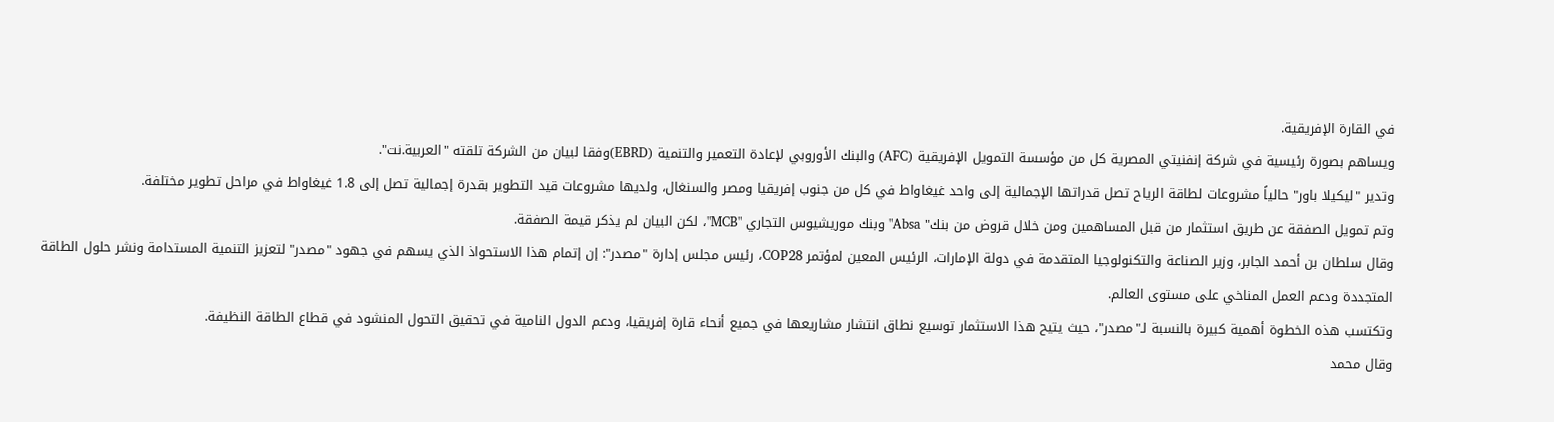في القارة الإفريقية.
ويساهم بصورة رئيسية في شركة إنفنيتي المصرية كل من مؤسسة التمويل الإفريقية (AFC) والبنك الأوروبي لإعادة التعمير والتنمية (EBRD)وفقا لبيان من الشركة تلقته "العربية.نت".
وتدير "ليكيلا باور" حالياً مشروعات لطاقة الرياح تصل قدراتها الإجمالية إلى واحد غيغاواط في كل من جنوب إفريقيا ومصر والسنغال، ولديها مشروعات قيد التطوير بقدرة إجمالية تصل إلى 1.8 غيغاواط في مراحل تطوير مختلفة.
وتم تمويل الصفقة عن طريق استثمار من قبل المساهمين ومن خلال قروض من بنك" Absa" وبنك موريشيوس التجاري "MCB"، لكن البيان لم يذكر قيمة الصفقة.
وقال سلطان بن أحمد الجابر، وزير الصناعة والتكنولوجيا المتقدمة في دولة الإمارات، الرئيس المعين لمؤتمر COP28، رئيس مجلس إدارة "مصدر": إن إتمام هذا الاستحواذ الذي يسهم في جهود "مصدر" لتعزيز التنمية المستدامة ونشر حلول الطاقة المتجددة ودعم العمل المناخي على مستوى العالم.
وتكتسب هذه الخطوة أهمية كبيرة بالنسبة لـ"مصدر"، حيث يتيح هذا الاستثمار توسيع نطاق انتشار مشاريعها في جميع أنحاء قارة إفريقيا، ودعم الدول النامية في تحقيق التحول المنشود في قطاع الطاقة النظيفة.
وقال محمد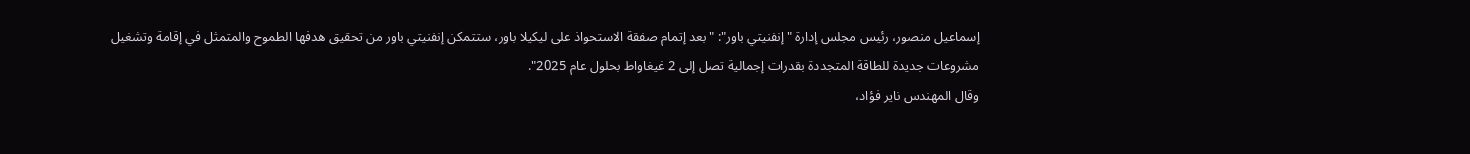إسماعيل منصور، رئيس مجلس إدارة "إنفنيتي باور": "بعد إتمام صفقة الاستحواذ على ليكيلا باور، ستتمكن إنفنيتي باور من تحقيق هدفها الطموح والمتمثل في إقامة وتشغيل مشروعات جديدة للطاقة المتجددة بقدرات إجمالية تصل إلى 2 غيغاواط بحلول عام 2025".
وقال المهندس ناير فؤاد،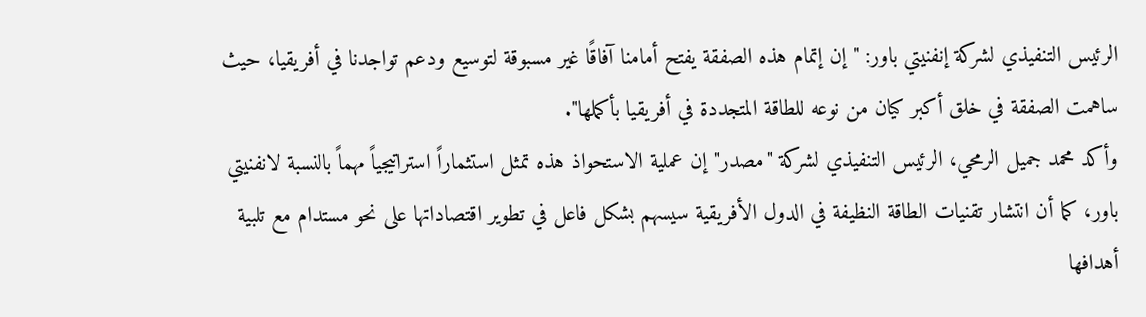الرئيس التنفيذي لشركة إنفنيتي باور: "إن إتمام هذه الصفقة يفتح أمامنا آفاقًا غير مسبوقة لتوسيع ودعم تواجدنا في أفريقيا، حيث ساهمت الصفقة في خلق أكبر كيان من نوعه للطاقة المتجددة في أفريقيا بأكملها".
وأكد محمد جميل الرمحي، الرئيس التنفيذي لشركة "مصدر"إن عملية الاستحواذ هذه تمثل استثماراً استراتيجياً مهماً بالنسبة لانفنيتي باور، كما أن انتشار تقنيات الطاقة النظيفة في الدول الأفريقية سيسهم بشكل فاعل في تطوير اقتصاداتها على نحو مستدام مع تلبية أهدافها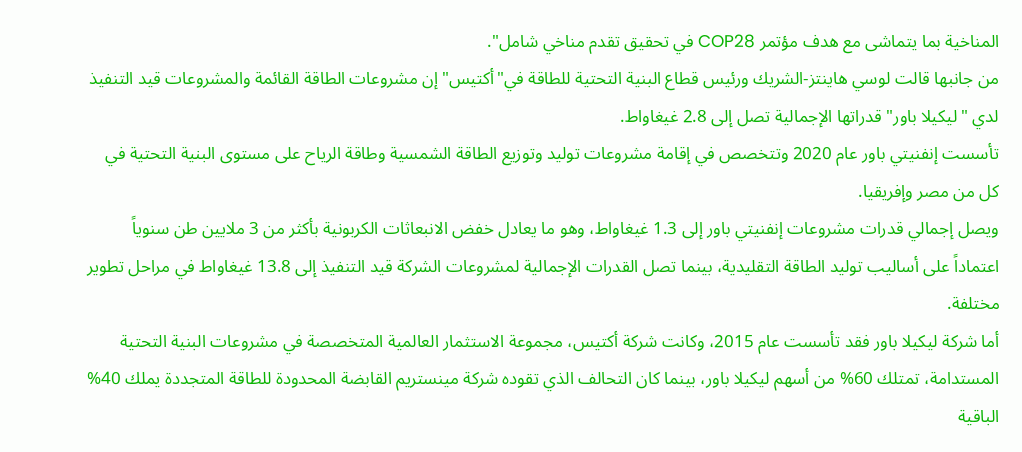المناخية بما يتماشى مع هدف مؤتمر COP28 في تحقيق تقدم مناخي شامل".
من جانبها قالت لوسي هاينتز-الشريك ورئيس قطاع البنية التحتية للطاقة في"أكتيس"إن مشروعات الطاقة القائمة والمشروعات قيد التنفيذ لدي "ليكيلا باور" قدراتها الإجمالية تصل إلى 2.8 غيغاواط.
تأسست إنفنيتي باور عام 2020 وتتخصص في إقامة مشروعات توليد وتوزيع الطاقة الشمسية وطاقة الرياح على مستوى البنية التحتية في كل من مصر وإفريقيا.
ويصل إجمالي قدرات مشروعات إنفنيتي باور إلى 1.3 غيغاواط، وهو ما يعادل خفض الانبعاثات الكربونية بأكثر من 3 ملايين طن سنوياً اعتماداً على أساليب توليد الطاقة التقليدية، بينما تصل القدرات الإجمالية لمشروعات الشركة قيد التنفيذ إلى 13.8 غيغاواط في مراحل تطوير مختلفة.
أما شركة ليكيلا باور فقد تأسست عام 2015، وكانت شركة أكتيس، مجموعة الاستثمار العالمية المتخصصة في مشروعات البنية التحتية المستدامة، تمتلك 60% من أسهم ليكيلا باور، بينما كان التحالف الذي تقوده شركة مينستريم القابضة المحدودة للطاقة المتجددة يملك 40% الباقية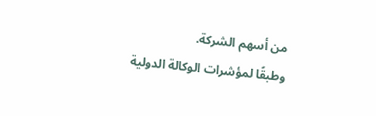من أسهم الشركة.
وطبقًا لمؤشرات الوكالة الدولية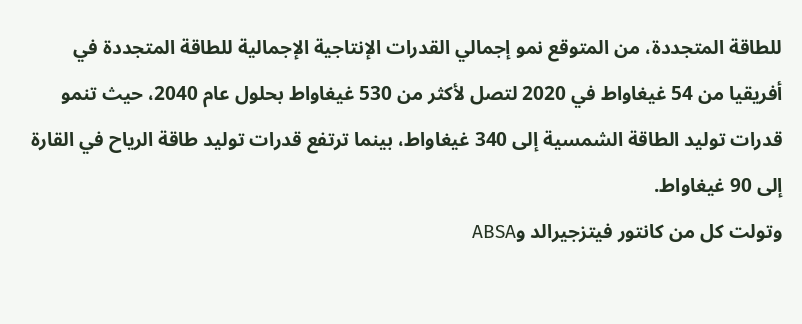للطاقة المتجددة، من المتوقع نمو إجمالي القدرات الإنتاجية الإجمالية للطاقة المتجددة في أفريقيا من 54 غيغاواط في 2020 لتصل لأكثر من 530 غيغاواط بحلول عام 2040، حيث تنمو قدرات توليد الطاقة الشمسية إلى 340 غيغاواط، بينما ترتفع قدرات توليد طاقة الرياح في القارة إلى 90 غيغاواط.
وتولت كل من كانتور فيتزجيرالد وABSA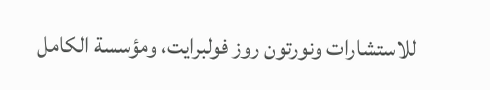للاستشارات ونورتون روز فولبرايت، ومؤسسة الكامل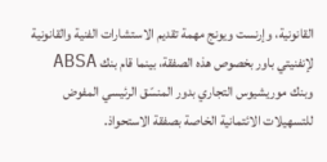القانونية، وإرنست ويونج مهمة تقديم الاستشارات الفنية والقانونية لإنفنيتي باور بخصوص هذه الصفقة، بينما قام بنك ABSA وبنك موريشيوس التجاري بدور المنسّق الرئيسي المفوض للتسهيلات الائتمانية الخاصة بصفقة الاستحواذ.